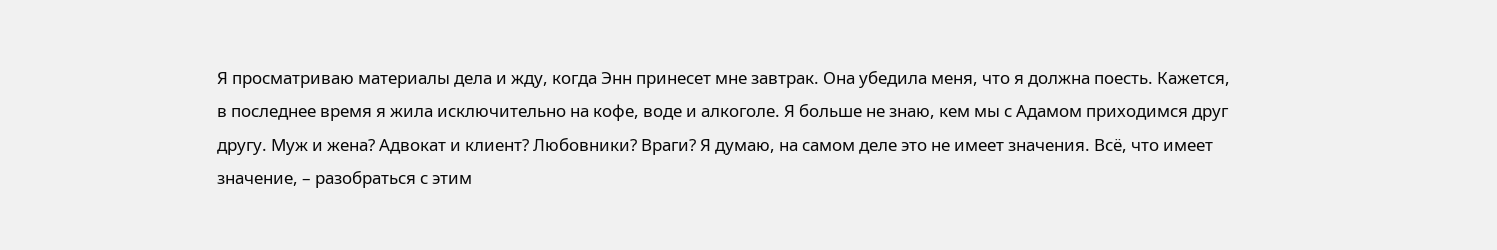Я просматриваю материалы дела и жду, когда Энн принесет мне завтрак. Она убедила меня, что я должна поесть. Кажется, в последнее время я жила исключительно на кофе, воде и алкоголе. Я больше не знаю, кем мы с Адамом приходимся друг другу. Муж и жена? Адвокат и клиент? Любовники? Враги? Я думаю, на самом деле это не имеет значения. Всё, что имеет значение, – разобраться с этим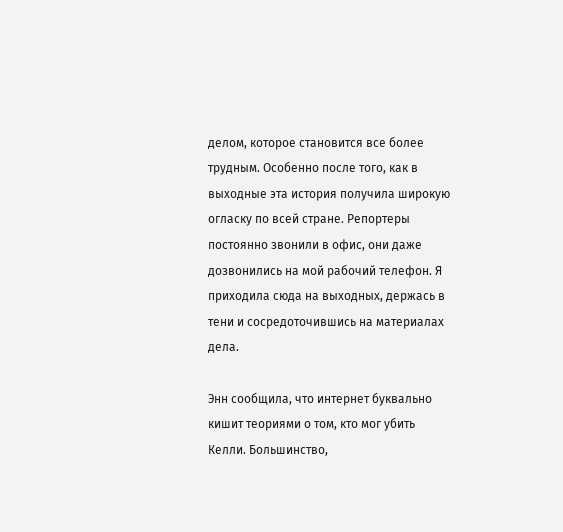делом, которое становится все более трудным. Особенно после того, как в выходные эта история получила широкую огласку по всей стране. Репортеры постоянно звонили в офис, они даже дозвонились на мой рабочий телефон. Я приходила сюда на выходных, держась в тени и сосредоточившись на материалах дела.

Энн сообщила, что интернет буквально кишит теориями о том, кто мог убить Келли. Большинство,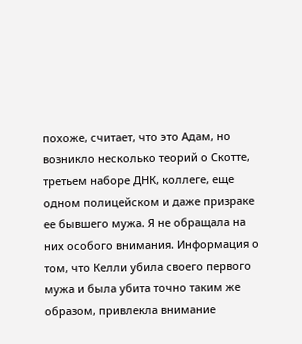похоже, считает, что это Адам, но возникло несколько теорий о Скотте, третьем наборе ДНК, коллеге, еще одном полицейском и даже призраке ее бывшего мужа. Я не обращала на них особого внимания. Информация о том, что Келли убила своего первого мужа и была убита точно таким же образом, привлекла внимание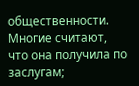общественности. Многие считают, что она получила по заслугам;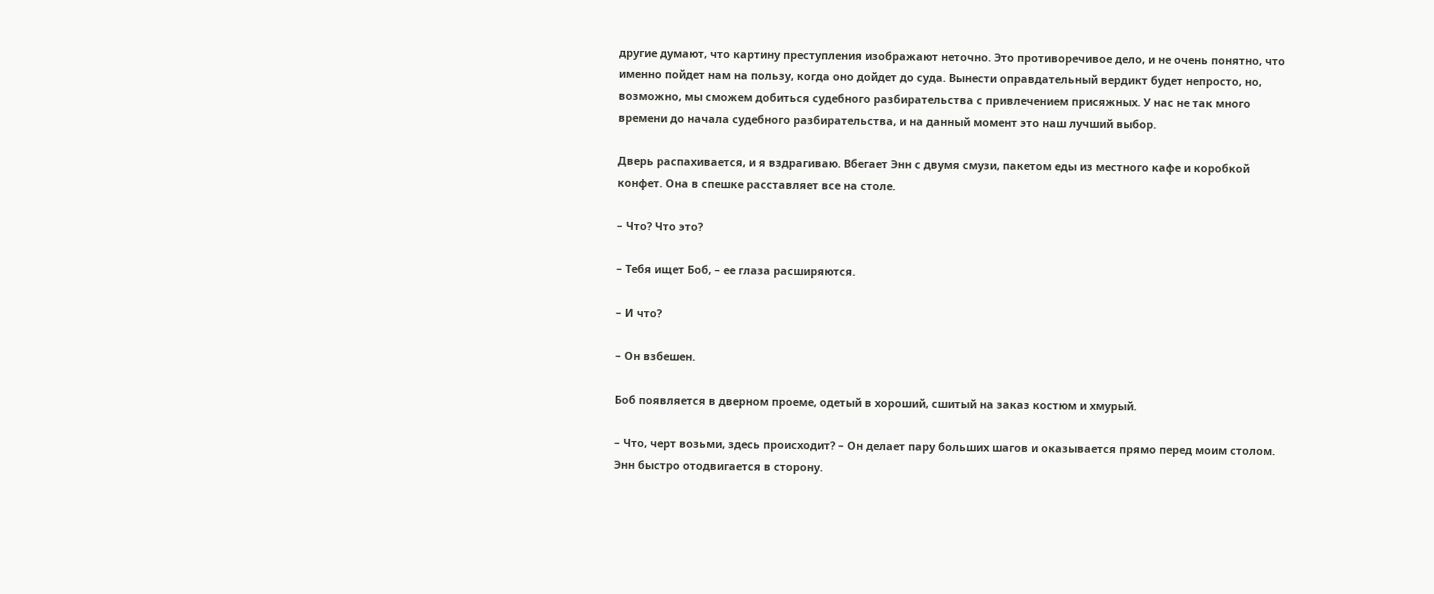другие думают, что картину преступления изображают неточно. Это противоречивое дело, и не очень понятно, что именно пойдет нам на пользу, когда оно дойдет до суда. Вынести оправдательный вердикт будет непросто, но, возможно, мы сможем добиться судебного разбирательства с привлечением присяжных. У нас не так много времени до начала судебного разбирательства, и на данный момент это наш лучший выбор.

Дверь распахивается, и я вздрагиваю. Вбегает Энн с двумя смузи, пакетом еды из местного кафе и коробкой конфет. Она в спешке расставляет все на столе.

– Что? Что это?

– Тебя ищет Боб, – ее глаза расширяются.

– И что?

– Он взбешен.

Боб появляется в дверном проеме, одетый в хороший, сшитый на заказ костюм и хмурый.

– Что, черт возьми, здесь происходит? – Он делает пару больших шагов и оказывается прямо перед моим столом. Энн быстро отодвигается в сторону.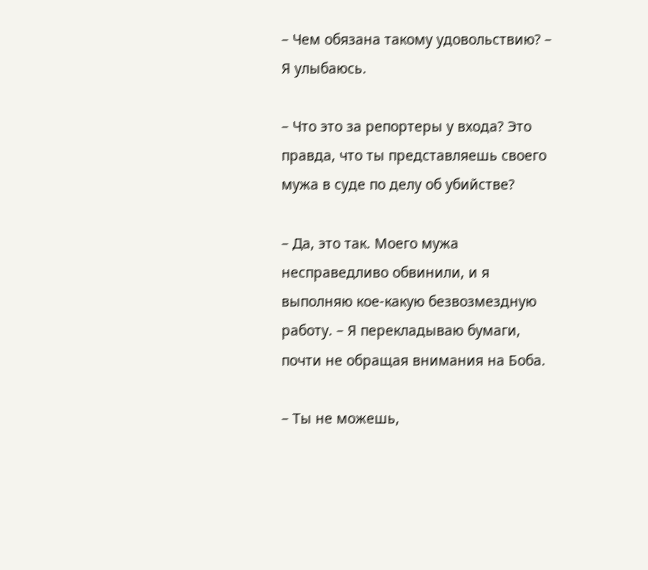– Чем обязана такому удовольствию? – Я улыбаюсь.

– Что это за репортеры у входа? Это правда, что ты представляешь своего мужа в суде по делу об убийстве?

– Да, это так. Моего мужа несправедливо обвинили, и я выполняю кое-какую безвозмездную работу. – Я перекладываю бумаги, почти не обращая внимания на Боба.

– Ты не можешь,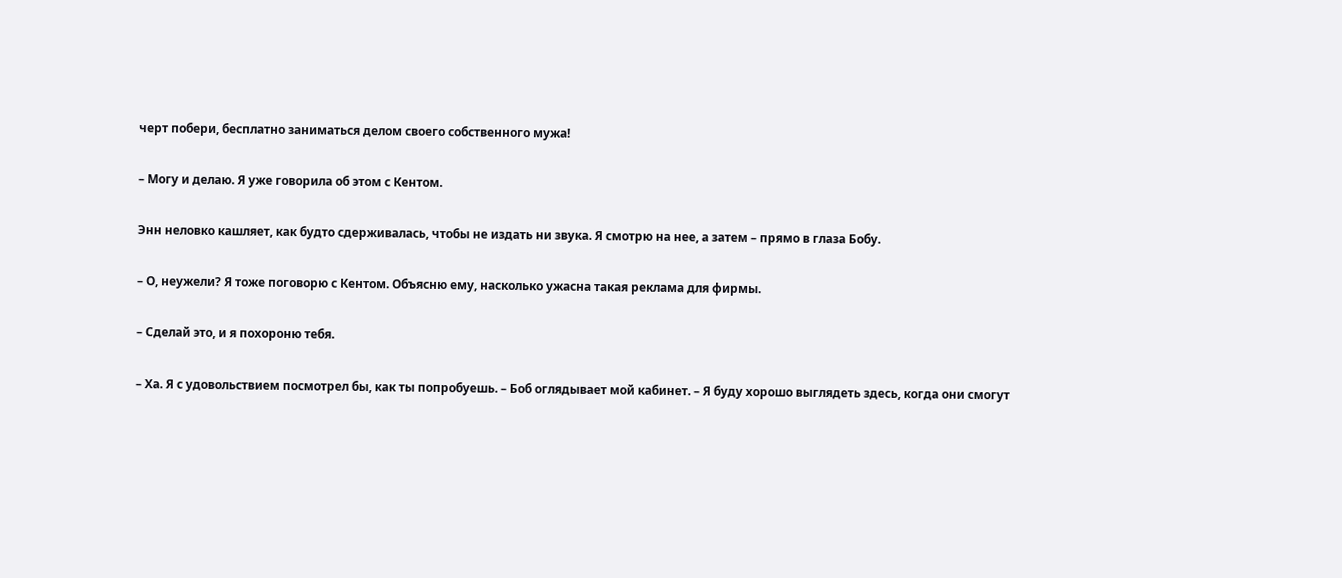черт побери, бесплатно заниматься делом своего собственного мужа!

– Могу и делаю. Я уже говорила об этом с Кентом.

Энн неловко кашляет, как будто сдерживалась, чтобы не издать ни звука. Я смотрю на нее, а затем – прямо в глаза Бобу.

– О, неужели? Я тоже поговорю с Кентом. Объясню ему, насколько ужасна такая реклама для фирмы.

– Сделай это, и я похороню тебя.

– Ха. Я с удовольствием посмотрел бы, как ты попробуешь. – Боб оглядывает мой кабинет. – Я буду хорошо выглядеть здесь, когда они смогут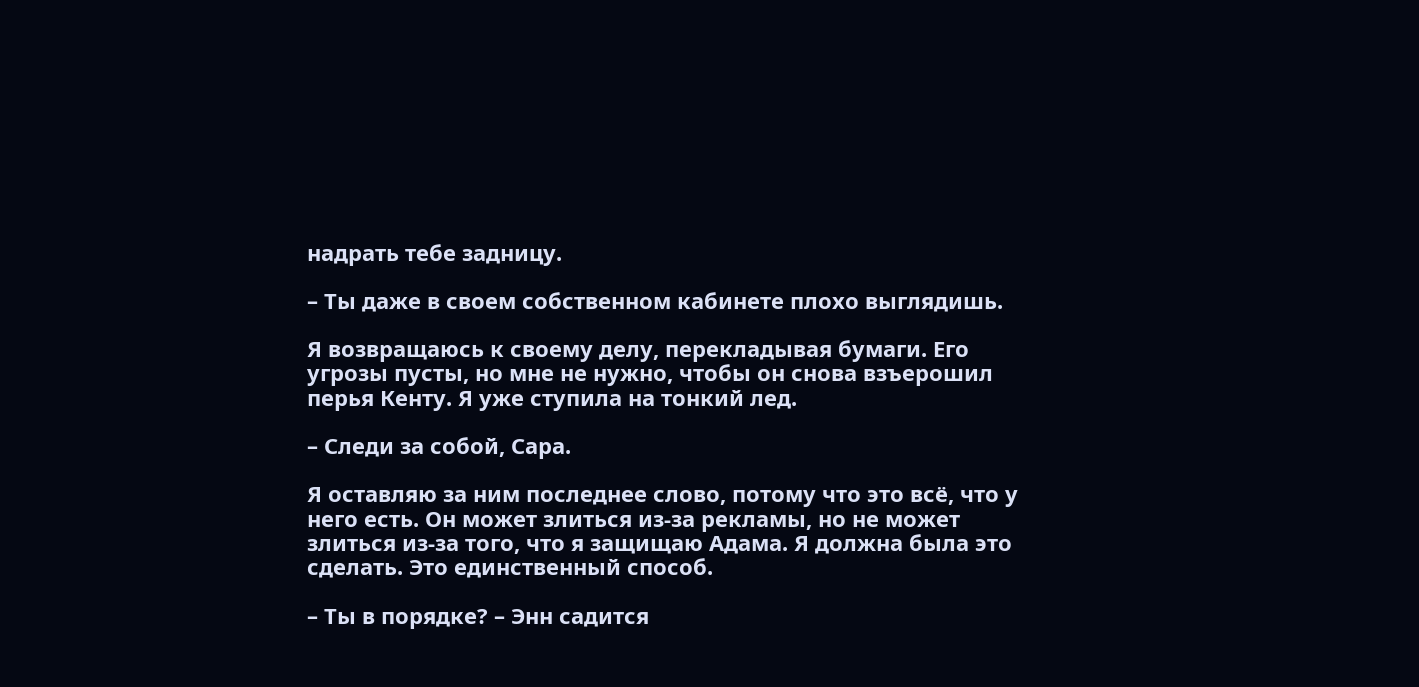надрать тебе задницу.

– Ты даже в своем собственном кабинете плохо выглядишь.

Я возвращаюсь к своему делу, перекладывая бумаги. Его угрозы пусты, но мне не нужно, чтобы он снова взъерошил перья Кенту. Я уже ступила на тонкий лед.

– Следи за собой, Сара.

Я оставляю за ним последнее слово, потому что это всё, что у него есть. Он может злиться из-за рекламы, но не может злиться из-за того, что я защищаю Адама. Я должна была это сделать. Это единственный способ.

– Ты в порядке? – Энн садится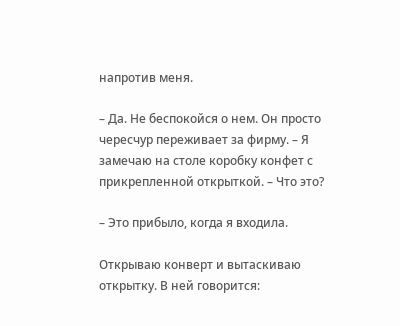напротив меня.

– Да. Не беспокойся о нем. Он просто чересчур переживает за фирму. – Я замечаю на столе коробку конфет с прикрепленной открыткой. – Что это?

– Это прибыло, когда я входила.

Открываю конверт и вытаскиваю открытку. В ней говорится: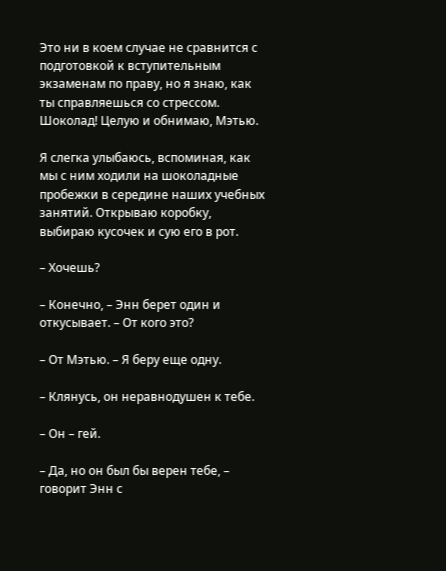Это ни в коем случае не сравнится с подготовкой к вступительным экзаменам по праву, но я знаю, как ты справляешься со стрессом. Шоколад! Целую и обнимаю, Мэтью.

Я слегка улыбаюсь, вспоминая, как мы с ним ходили на шоколадные пробежки в середине наших учебных занятий. Открываю коробку, выбираю кусочек и сую его в рот.

– Хочешь?

– Конечно, – Энн берет один и откусывает. – От кого это?

– От Мэтью. – Я беру еще одну.

– Клянусь, он неравнодушен к тебе.

– Он – гей.

– Да, но он был бы верен тебе, – говорит Энн с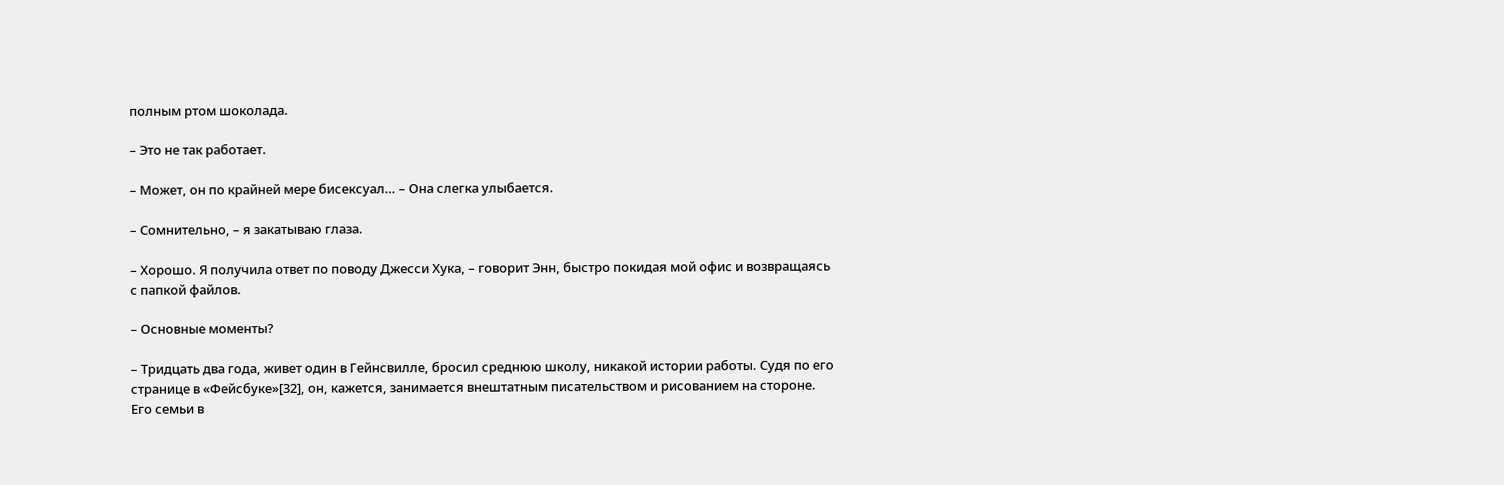полным ртом шоколада.

– Это не так работает.

– Может, он по крайней мере бисексуал… – Она слегка улыбается.

– Сомнительно, – я закатываю глаза.

– Хорошо. Я получила ответ по поводу Джесси Хука, – говорит Энн, быстро покидая мой офис и возвращаясь с папкой файлов.

– Основные моменты?

– Тридцать два года, живет один в Гейнсвилле, бросил среднюю школу, никакой истории работы. Судя по его странице в «Фейсбуке»[32], он, кажется, занимается внештатным писательством и рисованием на стороне. Его семьи в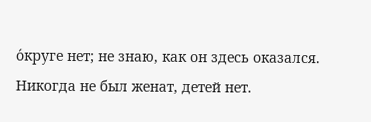о́круге нет; не знаю, как он здесь оказался. Никогда не был женат, детей нет.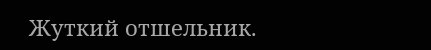Жуткий отшельник.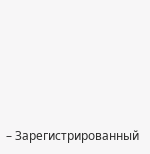– Зарегистрированный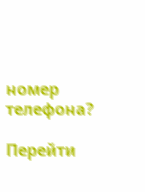номер телефона?

Перейти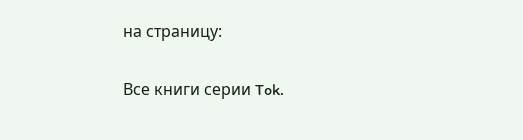на страницу:

Все книги серии Tok.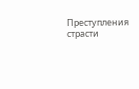Преступления страсти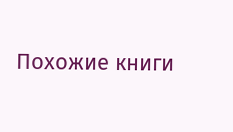Похожие книги